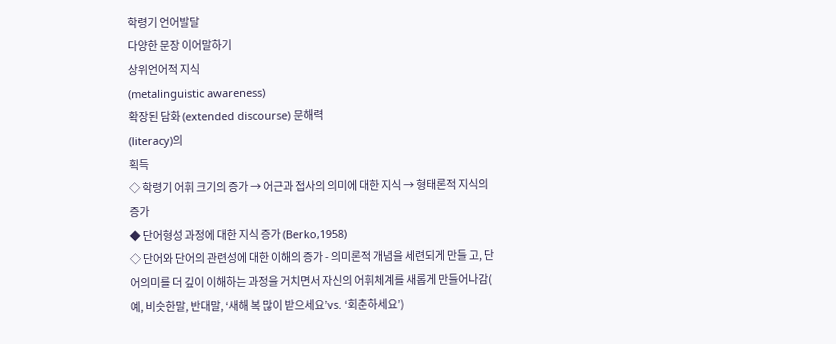학령기 언어발달
다양한 문장 이어말하기
상위언어적 지식
(metalinguistic awareness)
확장된 담화 (extended discourse) 문해력
(literacy)의
획득
◇ 학령기 어휘 크기의 증가 → 어근과 접사의 의미에 대한 지식 → 형태론적 지식의 증가
◆ 단어형성 과정에 대한 지식 증가 (Berko,1958)
◇ 단어와 단어의 관련성에 대한 이해의 증가 - 의미론적 개념을 세련되게 만들 고, 단어의미를 더 깊이 이해하는 과정을 거치면서 자신의 어휘체계를 새롭게 만들어나감(
예, 비슷한말, 반대말, ‘새해 복 많이 받으세요’vs. ‘회춘하세요’)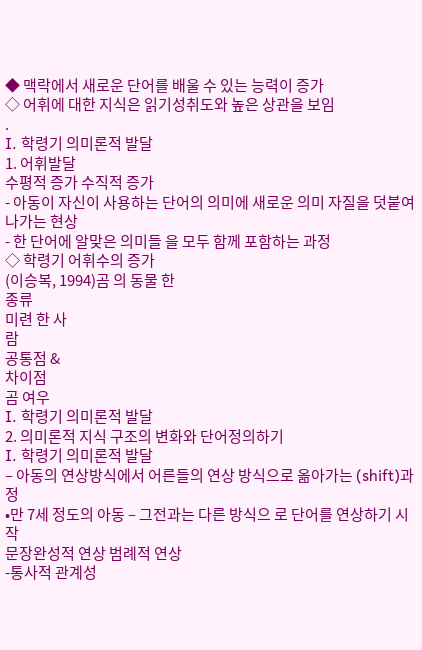◆ 맥락에서 새로운 단어를 배울 수 있는 능력이 증가
◇ 어휘에 대한 지식은 읽기성취도와 높은 상관을 보임
.
I. 학령기 의미론적 발달
1. 어휘발달
수평적 증가 수직적 증가
- 아동이 자신이 사용하는 단어의 의미에 새로운 의미 자질을 덧붙여 나가는 현상
- 한 단어에 알맞은 의미들 을 모두 함께 포함하는 과정
◇ 학령기 어휘수의 증가
(이승복, 1994)곰 의 동물 한
종류
미련 한 사
람
공통점 &
차이점
곰 여우
I. 학령기 의미론적 발달
2. 의미론적 지식 구조의 변화와 단어정의하기
I. 학령기 의미론적 발달
– 아동의 연상방식에서 어른들의 연상 방식으로 옮아가는 (shift)과정
•만 7세 정도의 아동 – 그전과는 다른 방식으 로 단어를 연상하기 시작
문장완성적 연상 범례적 연상
-통사적 관계성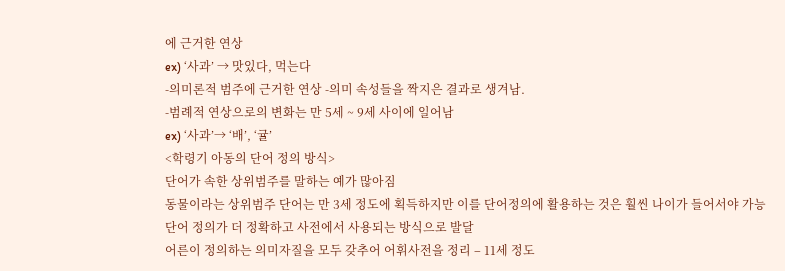에 근거한 연상
ex) ‘사과’ → 맛있다, 먹는다
-의미론적 범주에 근거한 연상 -의미 속성들을 짝지은 결과로 생겨남.
-범례적 연상으로의 변화는 만 5세 ~ 9세 사이에 일어남
ex) ‘사과’→ ‘배’, ‘귤’
<학령기 아동의 단어 정의 방식>
단어가 속한 상위범주를 말하는 예가 많아짐
동물이라는 상위범주 단어는 만 3세 정도에 획득하지만 이를 단어정의에 활용하는 것은 훨씬 나이가 들어서야 가능
단어 정의가 더 정확하고 사전에서 사용되는 방식으로 발달
어른이 정의하는 의미자질을 모두 갖추어 어휘사전을 정리 – 11세 정도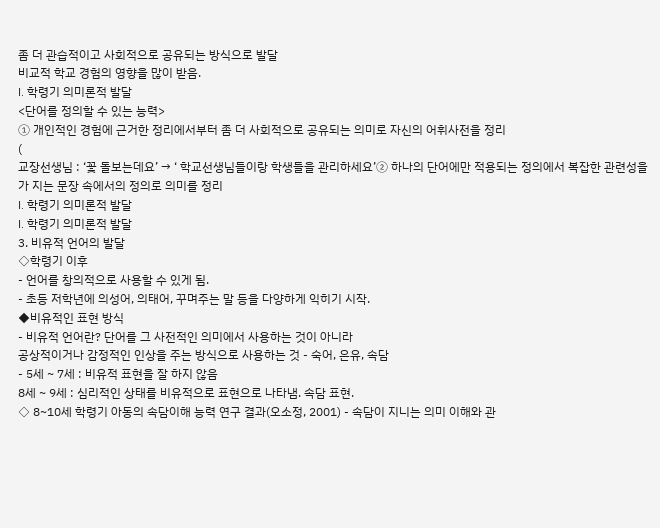좀 더 관습적이고 사회적으로 공유되는 방식으로 발달
비교적 학교 경험의 영향을 많이 받음.
I. 학령기 의미론적 발달
<단어를 정의할 수 있는 능력>
① 개인적인 경험에 근거한 정리에서부터 좀 더 사회적으로 공유되는 의미로 자신의 어휘사전을 정리
(
교장선생님 : ‘꽃 돌보는데요’ → ‘ 학교선생님들이랑 학생들을 관리하세요’② 하나의 단어에만 적용되는 정의에서 복잡한 관련성을 가 지는 문장 속에서의 정의로 의미를 정리
I. 학령기 의미론적 발달
I. 학령기 의미론적 발달
3. 비유적 언어의 발달
◇학령기 이후
- 언어를 창의적으로 사용할 수 있게 됨.
- 초등 저학년에 의성어, 의태어, 꾸며주는 말 등을 다양하게 익히기 시작.
◆비유적인 표현 방식
- 비유적 언어란? 단어를 그 사전적인 의미에서 사용하는 것이 아니라
공상적이거나 감정적인 인상을 주는 방식으로 사용하는 것 - 숙어, 은유, 속담
- 5세 ~ 7세 : 비유적 표현을 잘 하지 않음
8세 ~ 9세 : 심리적인 상태를 비유적으로 표현으로 나타냄. 속담 표현.
◇ 8~10세 학령기 아동의 속담이해 능력 연구 결과(오소정, 2001) - 속담이 지니는 의미 이해와 관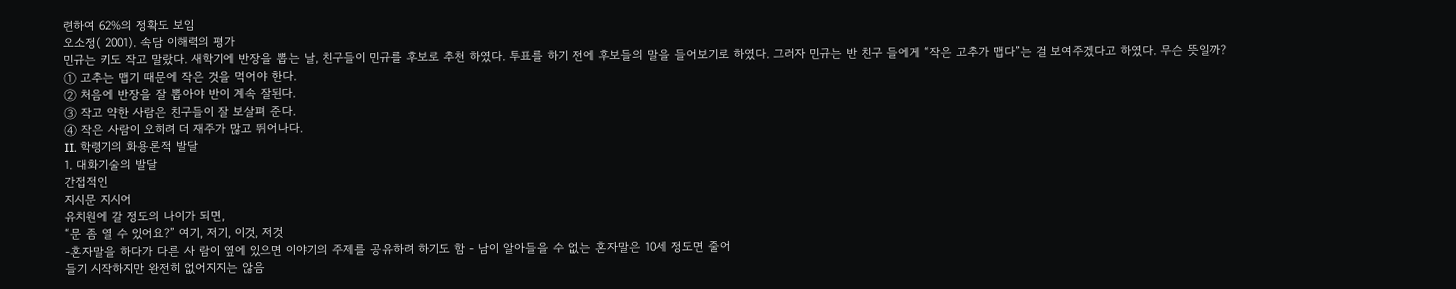련하여 62%의 정확도 보임
오소정( 2001). 속담 이해력의 평가
민규는 키도 작고 말랐다. 새학기에 반장을 뽑는 날, 친구들이 민규를 후보로 추천 하였다. 투표를 하기 전에 후보들의 말을 들어보기로 하였다. 그러자 민규는 반 친구 들에게 “작은 고추가 맵다”는 걸 보여주겠다고 하였다. 무슨 뜻일까?
① 고추는 맵기 때문에 작은 것을 먹어야 한다.
② 처음에 반장을 잘 뽑아야 반이 계속 잘된다.
③ 작고 약한 사람은 친구들이 잘 보살펴 준다.
④ 작은 사람이 오히려 더 재주가 많고 뛰어나다.
II. 학령기의 화용론적 발달
1. 대화기술의 발달
간접적인
지시문 지시어
유치원에 갈 정도의 나이가 되면,
“문 좀 열 수 있어요?” 여기, 저기, 이것, 저것
-혼자말을 하다가 다른 사 람이 옆에 있으면 이야기의 주제를 공유하려 하기도 함 - 남이 알아들을 수 없는 혼자말은 10세 정도면 줄어
들기 시작하지만 완전히 없어지지는 않음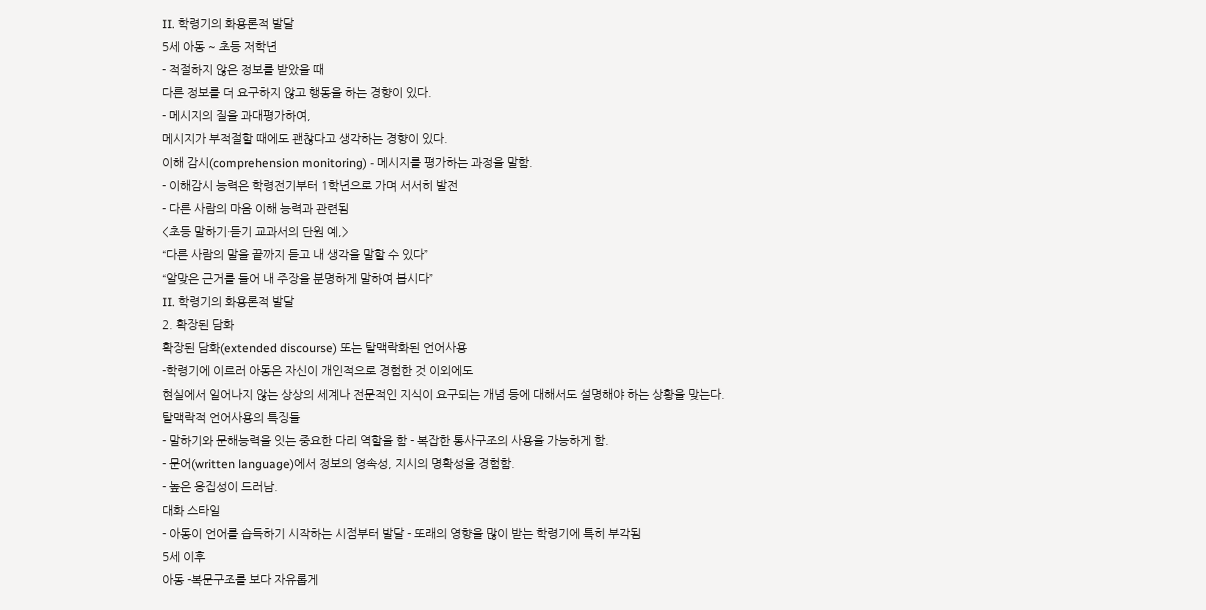II. 학령기의 화용론적 발달
5세 아동 ~ 초등 저학년
- 적절하지 않은 정보를 받았을 때
다른 정보를 더 요구하지 않고 행동을 하는 경향이 있다.
- 메시지의 질을 과대평가하여,
메시지가 부적절할 때에도 괜찮다고 생각하는 경향이 있다.
이해 감시(comprehension monitoring) - 메시지를 평가하는 과정을 말함.
- 이해감시 능력은 학령전기부터 1학년으로 가며 서서히 발전
- 다른 사람의 마음 이해 능력과 관련됨
<초등 말하기·듣기 교과서의 단원 예,>
“다른 사람의 말을 끝까지 듣고 내 생각을 말할 수 있다”
“알맞은 근거를 들어 내 주장을 분명하게 말하여 봅시다”
II. 학령기의 화용론적 발달
2. 확장된 담화
확장된 담화(extended discourse) 또는 탈맥락화된 언어사용
-학령기에 이르러 아동은 자신이 개인적으로 경험한 것 이외에도
현실에서 일어나지 않는 상상의 세계나 전문적인 지식이 요구되는 개념 등에 대해서도 설명해야 하는 상황을 맞는다.
탈맥락적 언어사용의 특징들
- 말하기와 문해능력을 잇는 중요한 다리 역할을 함 - 복잡한 통사구조의 사용을 가능하게 함.
- 문어(written language)에서 정보의 영속성, 지시의 명확성을 경험함.
- 높은 응집성이 드러남.
대화 스타일
- 아동이 언어를 습득하기 시작하는 시점부터 발달 - 또래의 영향을 많이 받는 학령기에 특히 부각됨
5세 이후
아동 -복문구조를 보다 자유롭게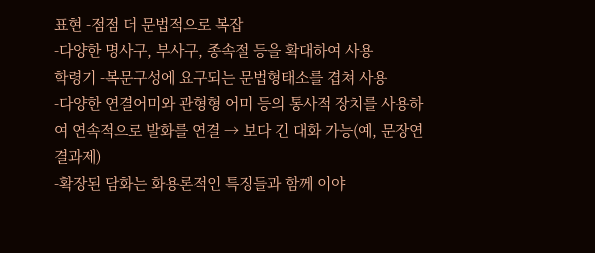표현 -점점 더 문법적으로 복잡
-다양한 명사구, 부사구, 종속절 등을 확대하여 사용
학령기 -복문구성에 요구되는 문법형태소를 겹쳐 사용
-다양한 연결어미와 관형형 어미 등의 통사적 장치를 사용하여 연속적으로 발화를 연결 → 보다 긴 대화 가능(예, 문장연결과제)
-확장된 담화는 화용론적인 특징들과 함께 이야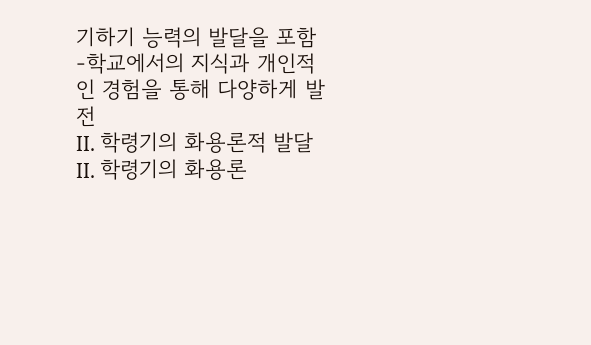기하기 능력의 발달을 포함 -학교에서의 지식과 개인적인 경험을 통해 다양하게 발전
II. 학령기의 화용론적 발달
II. 학령기의 화용론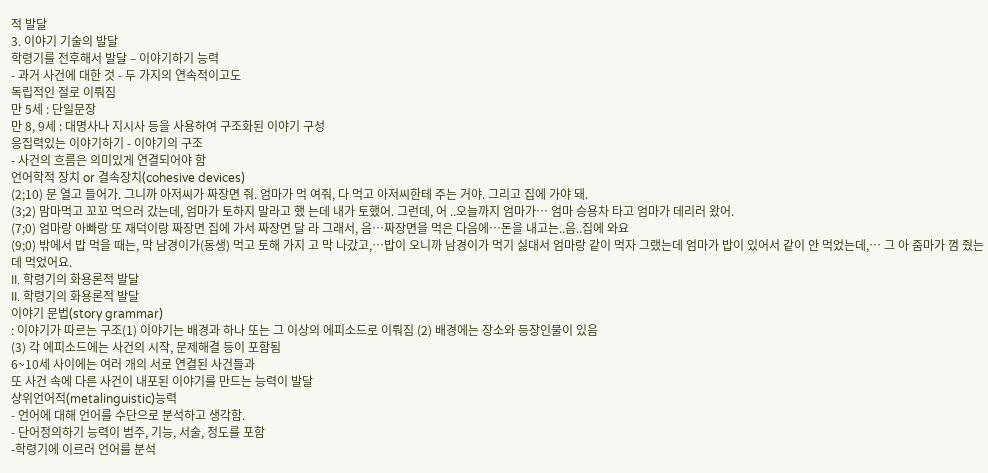적 발달
3. 이야기 기술의 발달
학령기를 전후해서 발달 – 이야기하기 능력
- 과거 사건에 대한 것 - 두 가지의 연속적이고도
독립적인 절로 이뤄짐
만 5세 : 단일문장
만 8, 9세 : 대명사나 지시사 등을 사용하여 구조화된 이야기 구성
응집력있는 이야기하기 - 이야기의 구조
- 사건의 흐름은 의미있게 연결되어야 함
언어학적 장치 or 결속장치(cohesive devices)
(2;10) 문 열고 들어가. 그니까 아저씨가 짜장면 줘. 엄마가 먹 여줘, 다 먹고 아저씨한테 주는 거야. 그리고 집에 가야 돼.
(3;2) 맘마먹고 꼬꼬 먹으러 갔는데, 엄마가 토하지 말라고 했 는데 내가 토했어. 그런데, 어 ..오늘까지 엄마가… 엄마 승용차 타고 엄마가 데리러 왔어.
(7;0) 엄마랑 아빠랑 또 재덕이랑 짜장면 집에 가서 짜장면 달 라 그래서, 음…짜장면을 먹은 다음에…돈을 내고는..음..집에 와요
(9;0) 밖에서 밥 먹을 때는, 막 남경이가(동생) 먹고 토해 가지 고 막 나갔고,…밥이 오니까 남경이가 먹기 싫대서 엄마랑 같이 먹자 그랬는데 엄마가 밥이 있어서 같이 안 먹었는데,… 그 아 줌마가 껌 줬는데 먹었어요.
II. 학령기의 화용론적 발달
II. 학령기의 화용론적 발달
이야기 문법(story grammar)
: 이야기가 따르는 구조(1) 이야기는 배경과 하나 또는 그 이상의 에피소드로 이뤄짐 (2) 배경에는 장소와 등장인물이 있음
(3) 각 에피소드에는 사건의 시작, 문제해결 등이 포함됨
6~10세 사이에는 여러 개의 서로 연결된 사건들과
또 사건 속에 다른 사건이 내포된 이야기를 만드는 능력이 발달
상위언어적(metalinguistic)능력
- 언어에 대해 언어를 수단으로 분석하고 생각함.
- 단어정의하기 능력이 범주, 기능, 서술, 정도를 포함
-학령기에 이르러 언어를 분석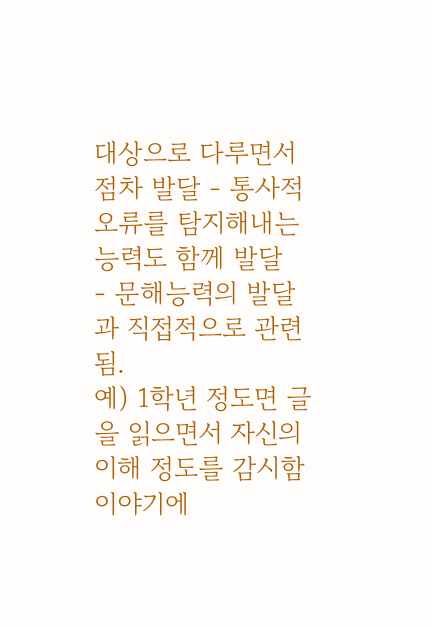대상으로 다루면서 점차 발달 - 통사적 오류를 탐지해내는 능력도 함께 발달
- 문해능력의 발달과 직접적으로 관련됨.
예) 1학년 정도면 글을 읽으면서 자신의 이해 정도를 감시함 이야기에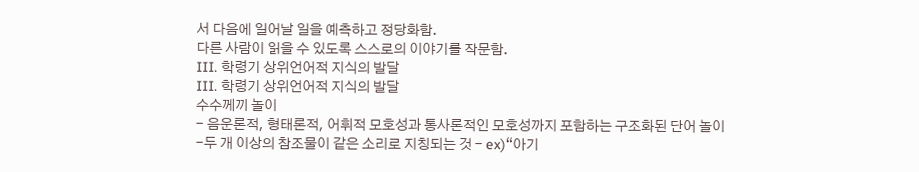서 다음에 일어날 일을 예측하고 정당화함.
다른 사람이 읽을 수 있도록 스스로의 이야기를 작문함.
III. 학령기 상위언어적 지식의 발달
III. 학령기 상위언어적 지식의 발달
수수께끼 놀이
- 음운론적, 형태론적, 어휘적 모호성과 통사론적인 모호성까지 포함하는 구조화된 단어 놀이
-두 개 이상의 참조물이 같은 소리로 지칭되는 것 - ex)“아기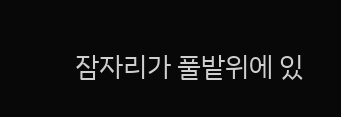잠자리가 풀밭위에 있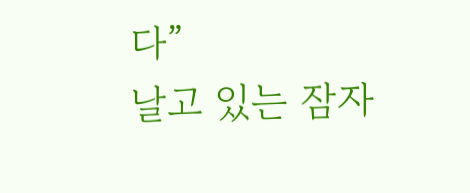다”
날고 있는 잠자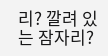리? 깔려 있는 잠자리?